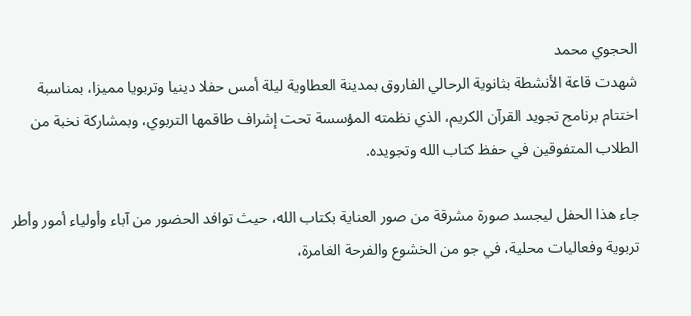الحجوي محمد
شهدت قاعة الأنشطة بثانوية الرحالي الفاروق بمدينة العطاوية ليلة أمس حفلا دينيا وتربويا مميزا، بمناسبة اختتام برنامج تجويد القرآن الكريم، الذي نظمته المؤسسة تحت إشراف طاقمها التربوي، وبمشاركة نخبة من الطلاب المتفوقين في حفظ كتاب الله وتجويده.

جاء هذا الحفل ليجسد صورة مشرقة من صور العناية بكتاب الله، حيث توافد الحضور من آباء وأولياء أمور وأطر تربوية وفعاليات محلية، في جو من الخشوع والفرحة الغامرة،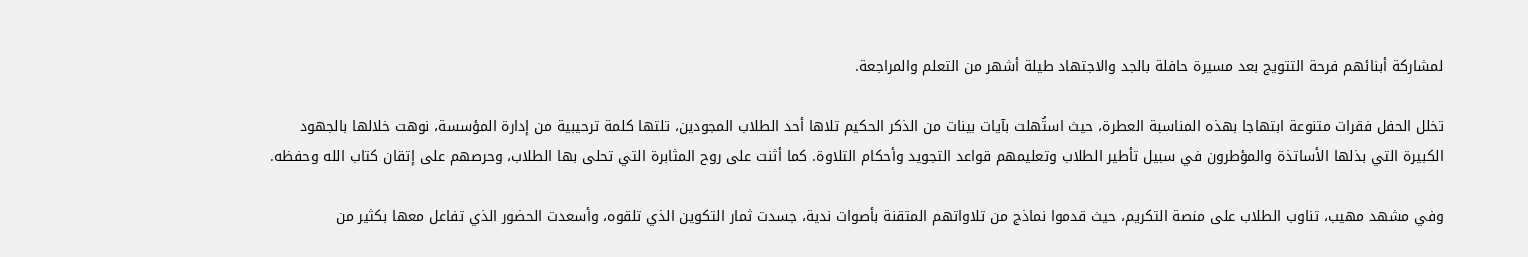لمشاركة أبنائهم فرحة التتويج بعد مسيرة حافلة بالجد والاجتهاد طيلة أشهر من التعلم والمراجعة.

تخلل الحفل فقرات متنوعة ابتهاجا بهذه المناسبة العطرة، حيث استُهلت بآيات بينات من الذكر الحكيم تلاها أحد الطلاب المجودين، تلتها كلمة ترحيبية من إدارة المؤسسة، نوهت خلالها بالجهود الكبيرة التي بذلها الأساتذة والمؤطرون في سبيل تأطير الطلاب وتعليمهم قواعد التجويد وأحكام التلاوة. كما أثنت على روح المثابرة التي تحلى بها الطلاب، وحرصهم على إتقان كتاب الله وحفظه.

وفي مشهد مهيب، تناوب الطلاب على منصة التكريم، حيث قدموا نماذج من تلاواتهم المتقنة بأصوات ندية، جسدت ثمار التكوين الذي تلقوه، وأسعدت الحضور الذي تفاعل معها بكثير من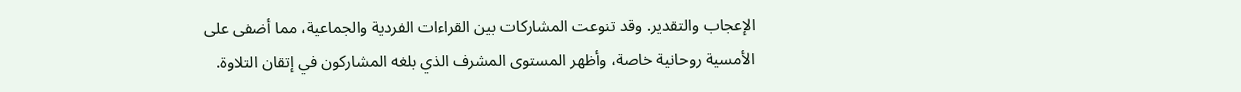الإعجاب والتقدير. وقد تنوعت المشاركات بين القراءات الفردية والجماعية، مما أضفى على الأمسية روحانية خاصة، وأظهر المستوى المشرف الذي بلغه المشاركون في إتقان التلاوة.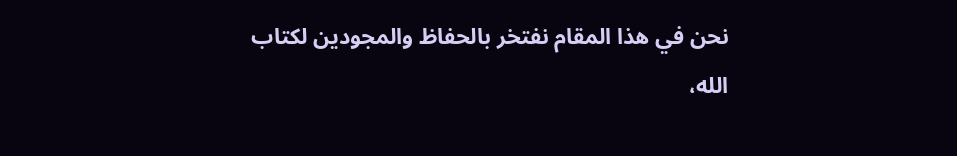نحن في هذا المقام نفتخر بالحفاظ والمجودين لكتاب الله،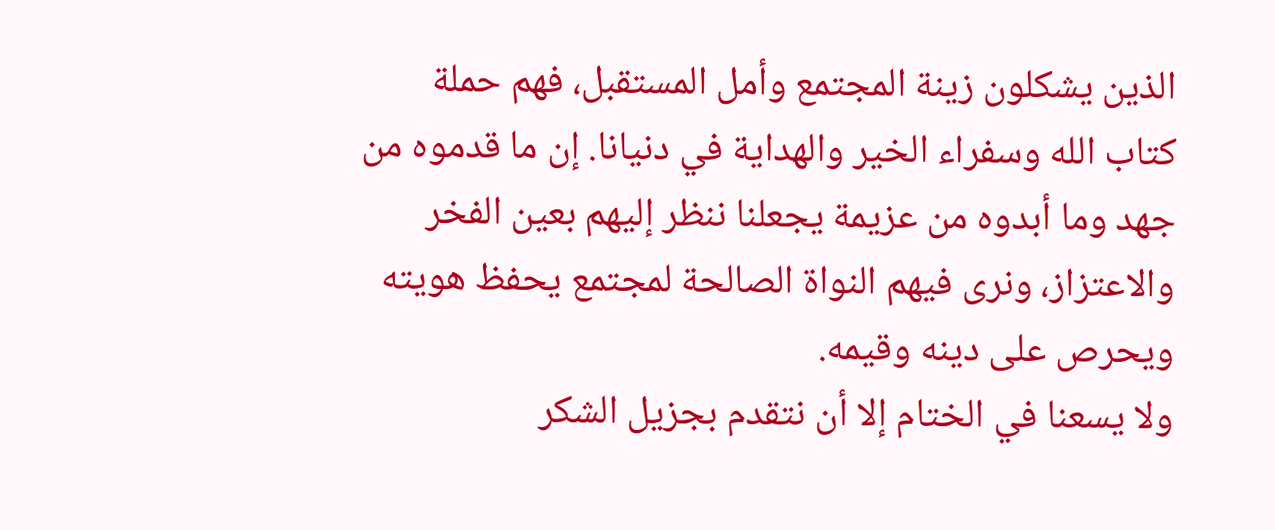الذين يشكلون زينة المجتمع وأمل المستقبل، فهم حملة كتاب الله وسفراء الخير والهداية في دنيانا. إن ما قدموه من جهد وما أبدوه من عزيمة يجعلنا ننظر إليهم بعين الفخر والاعتزاز، ونرى فيهم النواة الصالحة لمجتمع يحفظ هويته ويحرص على دينه وقيمه.
ولا يسعنا في الختام إلا أن نتقدم بجزيل الشكر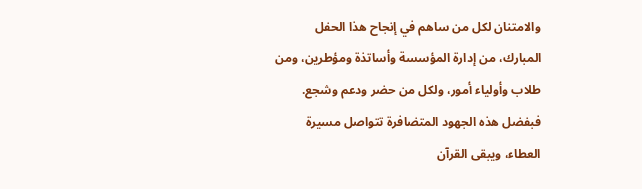والامتنان لكل من ساهم في إنجاح هذا الحفل المبارك، من إدارة المؤسسة وأساتذة ومؤطرين، ومن طلاب وأولياء أمور، ولكل من حضر ودعم وشجع. فبفضل هذه الجهود المتضافرة تتواصل مسيرة العطاء، ويبقى القرآن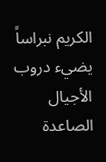الكريم نبراساً يضيء دروب الأجيال الصاعدة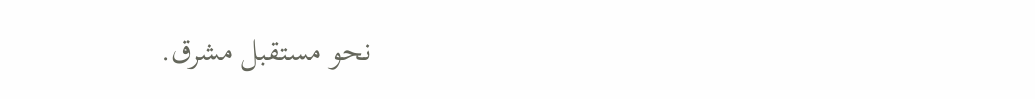نحو مستقبل مشرق.